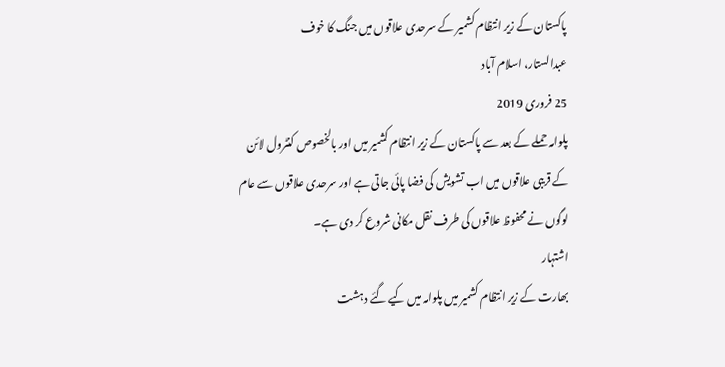پاکستان کے زیر انتظام کشمیر کے سرحدی علاقوں میں جنگ کا خوف
عبدالستار، اسلام آباد
25 فروری 2019
پلوامہ حملے کے بعد سے پاکستان کے زیر انتظام کشمیر میں اور بالخصوص کنٹرول لائن کے قریبی علاقوں میں اب تشویش کی فضا پائی جاتی ہے اور سرحدی علاقوں سے عام لوگوں نے محفوظ علاقوں کی طرف نقل مکانی شروع کر دی ہے۔
اشتہار
بھارت کے زیر انتظام کشمیر میں پلوامہ میں کیے گئے دہشت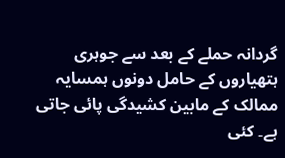گردانہ حملے کے بعد سے جوہری ہتھیاروں کے حامل دونوں ہمسایہ ممالک کے مابین کشیدگی پائی جاتی ہے۔ کئی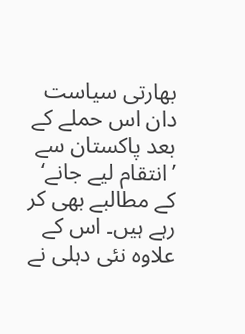بھارتی سیاست دان اس حملے کے بعد پاکستان سے ’انتقام لیے جانے‘ کے مطالبے بھی کر رہے ہیں۔ اس کے علاوہ نئی دہلی نے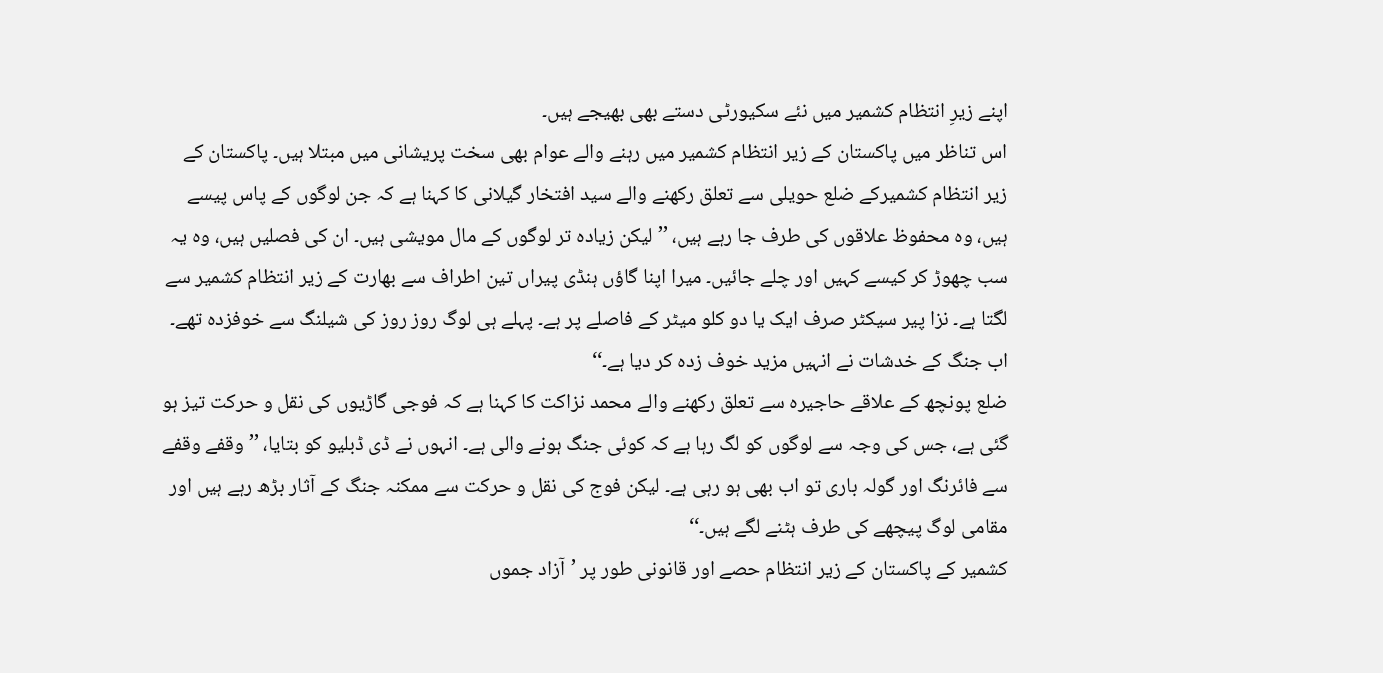اپنے زیرِ انتظام کشمیر میں نئے سکیورٹی دستے بھی بھیجے ہیں۔
اس تناظر میں پاکستان کے زیر انتظام کشمیر میں رہنے والے عوام بھی سخت پریشانی میں مبتلا ہیں۔ پاکستان کے زیر انتظام کشمیرکے ضلع حویلی سے تعلق رکھنے والے سید افتخار گیلانی کا کہنا ہے کہ جن لوگوں کے پاس پیسے ہیں، وہ محفوظ علاقوں کی طرف جا رہے ہیں، ’’لیکن زیادہ تر لوگوں کے مال مویشی ہیں۔ ان کی فصلیں ہیں، وہ یہ سب چھوڑ کر کیسے کہیں اور چلے جائیں۔ میرا اپنا گاؤں ہنڈی پیراں تین اطراف سے بھارت کے زیر انتظام کشمیر سے لگتا ہے۔ نزا پیر سیکٹر صرف ایک یا دو کلو میٹر کے فاصلے پر ہے۔ پہلے ہی لوگ روز روز کی شیلنگ سے خوفزدہ تھے۔ اب جنگ کے خدشات نے انہیں مزید خوف زدہ کر دیا ہے۔‘‘
ضلع پونچھ کے علاقے حاجیرہ سے تعلق رکھنے والے محمد نزاکت کا کہنا ہے کہ فوجی گاڑیوں کی نقل و حرکت تیز ہو گئی ہے، جس کی وجہ سے لوگوں کو لگ رہا ہے کہ کوئی جنگ ہونے والی ہے۔ انہوں نے ڈی ڈبلیو کو بتایا، ’’وقفے وقفے سے فائرنگ اور گولہ باری تو اب بھی ہو رہی ہے۔ لیکن فوج کی نقل و حرکت سے ممکنہ جنگ کے آثار بڑھ رہے ہیں اور مقامی لوگ پیچھے کی طرف ہٹنے لگے ہیں۔‘‘
کشمیر کے پاکستان کے زیر انتظام حصے اور قانونی طور پر ’آزاد جموں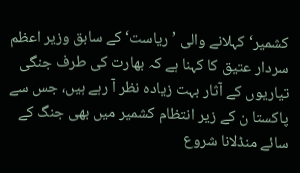کشمیر‘ کہلانے والی ’ریاست‘ کے سابق وزیر اعظم سردار عتیق کا کہنا ہے کہ بھارت کی طرف جنگی تیاریوں کے آثار بہت زیادہ نظر آ رہے ہیں، جس سے پاکستا ن کے زیر انتظام کشمیر میں بھی جنگ کے سائے منڈلانا شروع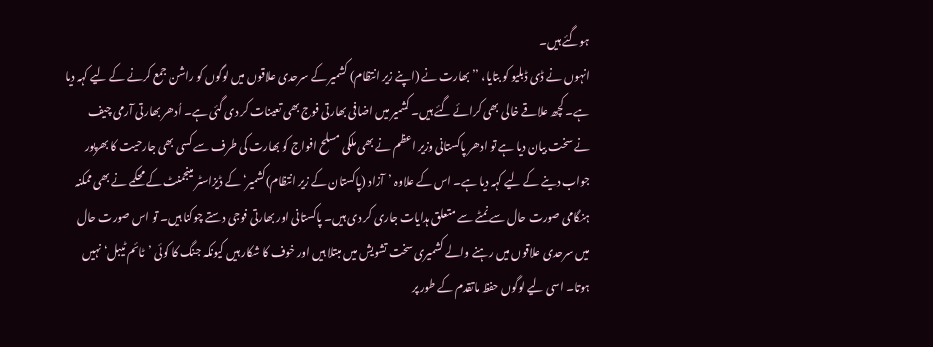ہوگئے ہیں۔
انہوں نے ڈی ڈبلیو کو بتایا، ’’بھارت نے (اپنے زیر انتظام) کشمیر کے سرحدی علاقوں میں لوگوں کو راشن جمع کرنے کے لیے کہہ دیا ہے۔ کچھ علاقے خالی بھی کرائے گئے ہیں۔ کشمیر میں اضافی بھارتی فوج بھی تعینات کر دی گئی ہے۔ اُدھر بھارتی آرمی چیف نے سخت بیان دیا ہے تو ادھر پاکستانی وزیر اعظم نے بھی ملکی مسلح افواج کو بھارت کی طرف سے کسی بھی جارحیت کا بھرپور جواب دینے کے لیے کہہ دیا ہے۔ اس کے علاوہ ’آزاد (پاکستان کے زیر انتظام)کشمیر‘ کے ڈیزاسٹر مینجمنٹ کے محکمے نے بھی ممکنہ ہنگامی صورت حال سے نمٹے سے متعلق ہدایات جاری کر دی ہیں۔ پاکستانی اور بھارتی فوجی دستے چوکنا ہیں۔ تو اس صورت حال میں سرحدی علاقوں میں رہنے والے کشمیری سخت تشویش میں مبتلا ہیں اور خوف کا شکار ہیں کیونکہ جنگ کا کوئی ’ٹائم ٹیبل‘ نہیں ہوتا۔ اسی لیے لوگوں حفظ ماتقدم کے طور پر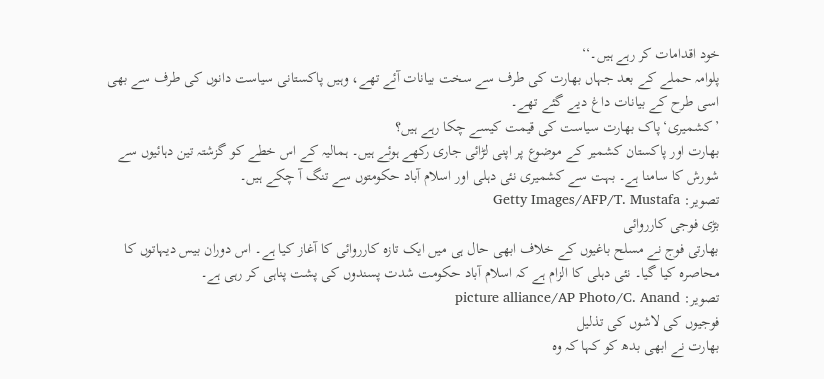خود اقدامات کر رہے ہیں۔‘‘
پلوامہ حملے کے بعد جہاں بھارت کی طرف سے سخت بیانات آئے تھے، وہیں پاکستانی سیاست دانوں کی طرف سے بھی اسی طرح کے بیانات داغ دیے گئے تھے۔
’کشمیری‘پاک بھارت سیاست کی قیمت کیسے چکا رہے ہیں؟
بھارت اور پاکستان کشمیر کے موضوع پر اپنی لڑائی جاری رکھے ہوئے ہیں۔ ہمالیہ کے اس خطے کو گزشتہ تین دہائیوں سے شورش کا سامنا ہے۔ بہت سے کشمیری نئی دہلی اور اسلام آباد حکومتوں سے تنگ آ چکے ہیں۔
تصویر: Getty Images/AFP/T. Mustafa
بڑی فوجی کارروائی
بھارتی فوج نے مسلح باغیوں کے خلاف ابھی حال ہی میں ایک تازہ کارروائی کا آغاز کیا ہے۔ اس دوران بیس دیہاتوں کا محاصرہ کیا گیا۔ نئی دہلی کا الزام ہے کہ اسلام آباد حکومت شدت پسندوں کی پشت پناہی کر رہی ہے۔
تصویر: picture alliance/AP Photo/C. Anand
فوجیوں کی لاشوں کی تذلیل
بھارت نے ابھی بدھ کو کہا کہ وہ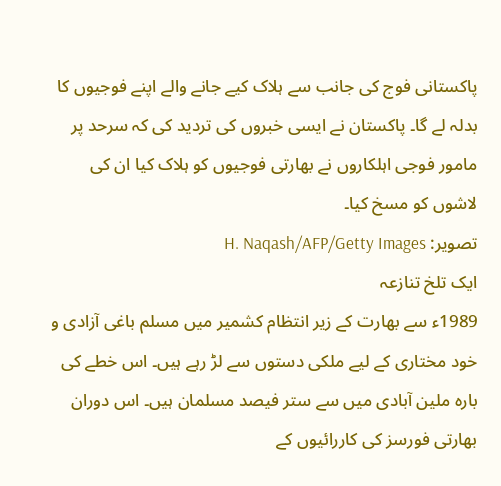پاکستانی فوج کی جانب سے ہلاک کیے جانے والے اپنے فوجیوں کا بدلہ لے گا۔ پاکستان نے ایسی خبروں کی تردید کی کہ سرحد پر مامور فوجی اہلکاروں نے بھارتی فوجیوں کو ہلاک کیا ان کی لاشوں کو مسخ کیا۔
تصویر: H. Naqash/AFP/Getty Images
ایک تلخ تنازعہ
1989ء سے بھارت کے زیر انتظام کشمیر میں مسلم باغی آزادی و خود مختاری کے لیے ملکی دستوں سے لڑ رہے ہیں۔ اس خطے کی بارہ ملین آبادی میں سے ستر فیصد مسلمان ہیں۔ اس دوران بھارتی فورسز کی کاررائیوں کے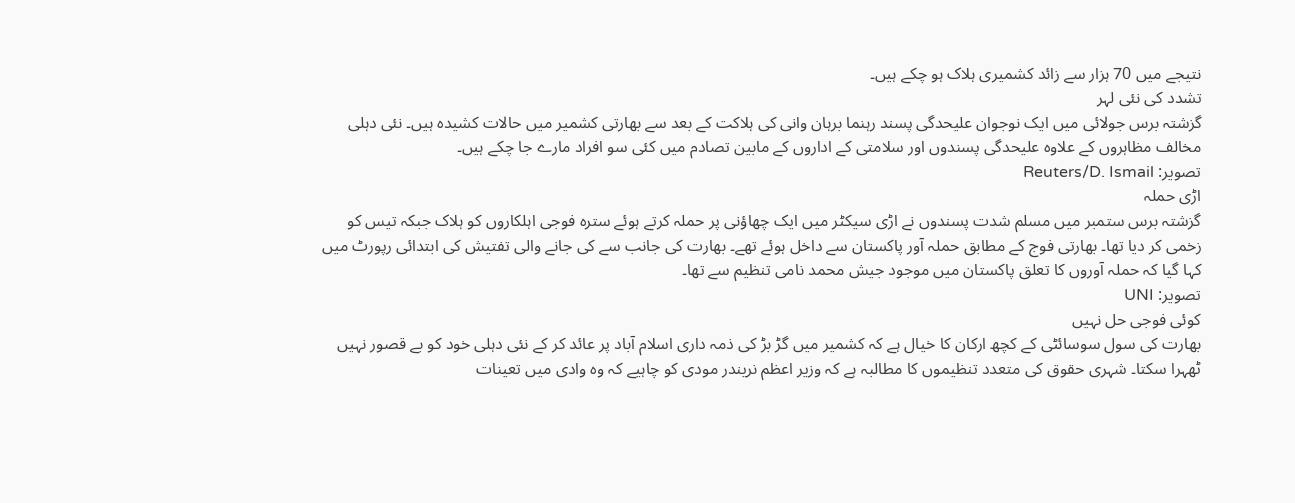نتیجے میں 70 ہزار سے زائد کشمیری ہلاک ہو چکے ہیں۔
تشدد کی نئی لہر
گزشتہ برس جولائی میں ایک نوجوان علیحدگی پسند رہنما برہان وانی کی ہلاکت کے بعد سے بھارتی کشمیر میں حالات کشیدہ ہیں۔ نئی دہلی مخالف مظاہروں کے علاوہ علیحدگی پسندوں اور سلامتی کے اداروں کے مابین تصادم میں کئی سو افراد مارے جا چکے ہیں۔
تصویر: Reuters/D. Ismail
اڑی حملہ
گزشتہ برس ستمبر میں مسلم شدت پسندوں نے اڑی سیکٹر میں ایک چھاؤنی پر حملہ کرتے ہوئے سترہ فوجی اہلکاروں کو ہلاک جبکہ تیس کو زخمی کر دیا تھا۔ بھارتی فوج کے مطابق حملہ آور پاکستان سے داخل ہوئے تھے۔ بھارت کی جانب سے کی جانے والی تفتیش کی ابتدائی رپورٹ میں کہا گیا کہ حملہ آوروں کا تعلق پاکستان میں موجود جیش محمد نامی تنظیم سے تھا۔
تصویر: UNI
کوئی فوجی حل نہیں
بھارت کی سول سوسائٹی کے کچھ ارکان کا خیال ہے کہ کشمیر میں گڑ بڑ کی ذمہ داری اسلام آباد پر عائد کر کے نئی دہلی خود کو بے قصور نہیں ٹھہرا سکتا۔ شہری حقوق کی متعدد تنظیموں کا مطالبہ ہے کہ وزیر اعظم نریندر مودی کو چاہیے کہ وہ وادی میں تعینات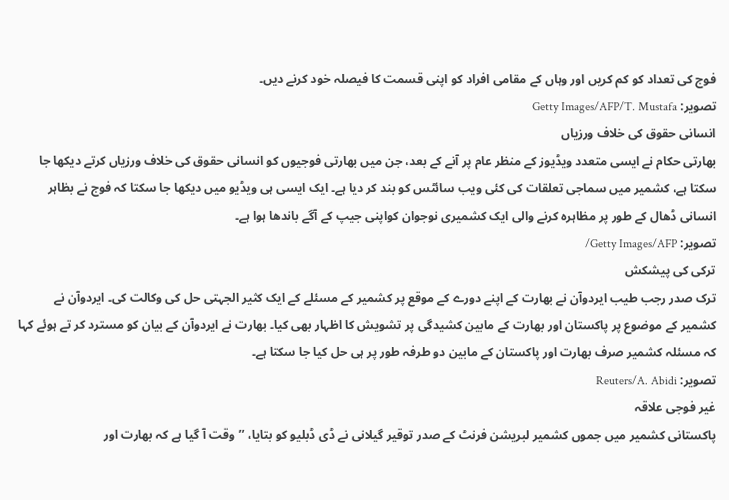فوج کی تعداد کو کم کریں اور وہاں کے مقامی افراد کو اپنی قسمت کا فیصلہ خود کرنے دیں۔
تصویر: Getty Images/AFP/T. Mustafa
انسانی حقوق کی خلاف ورزیاں
بھارتی حکام نے ایسی متعدد ویڈیوز کے منظر عام پر آنے کے بعد، جن میں بھارتی فوجیوں کو انسانی حقوق کی خلاف ورزیاں کرتے دیکھا جا سکتا ہے، کشمیر میں سماجی تعلقات کی کئی ویب سائٹس کو بند کر دیا ہے۔ ایک ایسی ہی ویڈیو میں دیکھا جا سکتا کہ فوج نے بظاہر انسانی ڈھال کے طور پر مظاہرہ کرنے والی ایک کشمیری نوجوان کواپنی جیپ کے آگے باندھا ہوا ہے۔
تصویر: Getty Images/AFP/
ترکی کی پیشکش
ترک صدر رجب طیب ایردوآن نے بھارت کے اپنے دورے کے موقع پر کشمیر کے مسئلے کے ایک کثیر الجہتی حل کی وکالت کی۔ ایردوآن نے کشمیر کے موضوع پر پاکستان اور بھارت کے مابین کشیدگی پر تشویش کا اظہار بھی کیا۔ بھارت نے ایردوآن کے بیان کو مسترد کر تے ہوئے کہا کہ مسئلہ کشمیر صرف بھارت اور پاکستان کے مابین دو طرفہ طور پر ہی حل کیا جا سکتا ہے۔
تصویر: Reuters/A. Abidi
غیر فوجی علاقہ
پاکستانی کشمیر میں جموں کشمیر لبریشن فرنٹ کے صدر توقیر گیلانی نے ڈی ڈبلیو کو بتایا، ’’وقت آ گیا ہے کہ بھارت اور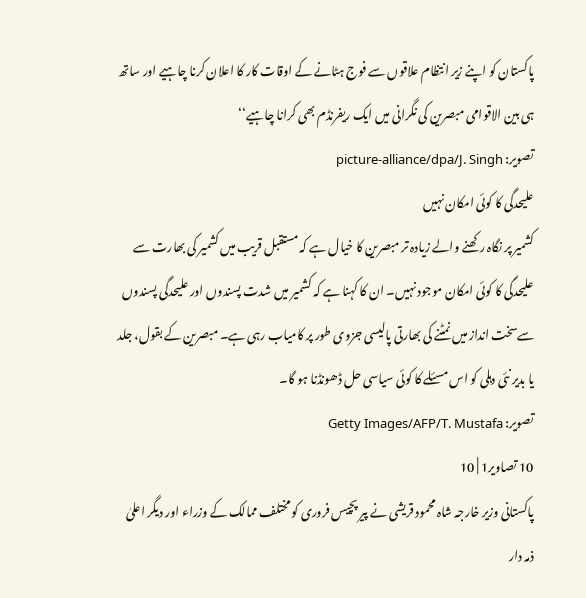پاکستان کو اپنے زیر انتظام علاقوں سے فوج ہٹانے کے اوقات کار کا اعلان کرنا چاہیے اور ساتھ ہی بین الاقوامی مبصرین کی نگرانی میں ایک ریفرنڈم بھی کرانا چاہیے‘‘
تصویر: picture-alliance/dpa/J. Singh
علیحدگی کا کوئی امکان نہیں
کشمیر پر نگاہ رکھنے والے زیادہ تر مبصرین کا خیال ہے کہ مستقبل قریب میں کشمیر کی بھارت سے علیحدگی کا کوئی امکان موجود نہیں۔ ان کا کہنا ہے کہ کشمیر میں شدت پسندوں اور علیحدگی پسندوں سےسخت انداز میں نمٹنے کی بھارتی پالیسی جزوی طور پر کامیاب رہی ہے۔ مبصرین کے بقول، جلد یا بدیر نئی دہلی کو اس مسئلے کا کوئی سیاسی حل ڈھونڈنا ہو گا۔
تصویر: Getty Images/AFP/T. Mustafa
10 تصاویر1 | 10
پاکستانی وزیر خارجہ شاہ محمود قریشی نے پیر پچیس فروری کو مختلف ممالک کے وزراء اور دیگر اعلیٰ ذمہ دار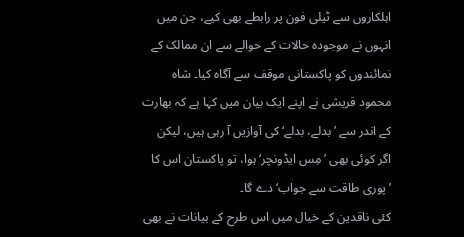اہلکاروں سے ٹیلی فون پر رابطے بھی کیے، جن میں انہوں نے موجودہ حالات کے حوالے سے ان ممالک کے نمائندوں کو پاکستانی موقف سے آگاہ کیا۔ شاہ محمود قریشی نے اپنے ایک بیان میں کہا ہے کہ بھارت کے اندر سے ’بدلے، بدلے‘ کی آوازیں آ رہی ہیں، لیکن اگر کوئی بھی ’مِس ایڈونچر‘ ہوا، تو پاکستان اس کا ’پوری طاقت سے جواب‘ دے گا۔
کئی ناقدین کے خیال میں اس طرح کے بیانات نے بھی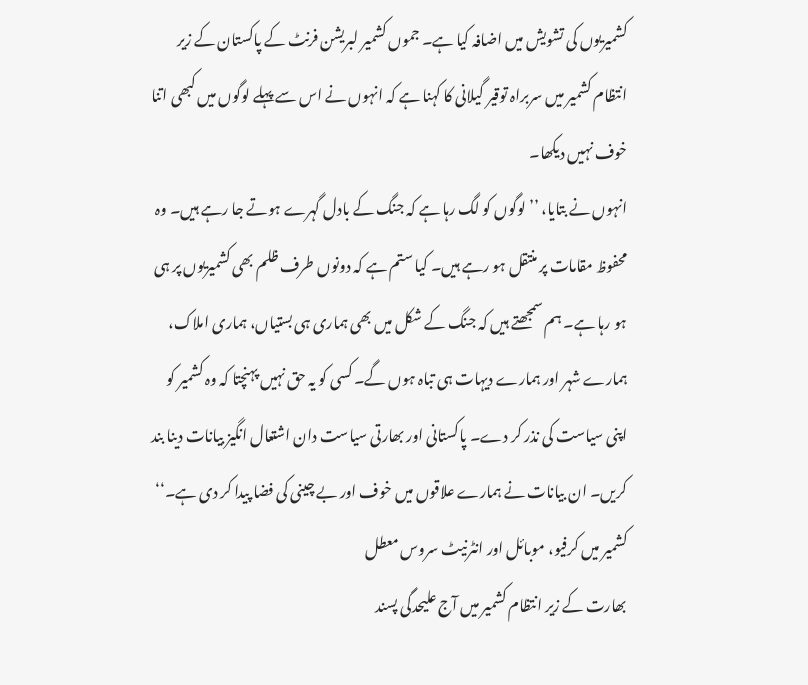کشمیریوں کی تشویش میں اضافہ کیا ہے۔ جموں کشمیر لبریشن فرنٹ کے پاکستان کے زیر انتظام کشمیر میں سربراہ توقیر گیلانی کا کہنا ہے کہ انہوں نے اس سے پہلے لوگوں میں کبھی اتنا خوف نہیں دیکھا۔
انہوں نے بتایا، ’’لوگوں کو لگ رہا ہے کہ جنگ کے بادل گہرے ہوتے جا رہے ہیں۔ وہ محفوظ مقامات پر منتقل ہو رہے ہیں۔ کیا ستم ہے کہ دونوں طرف ظلم بھی کشمیریوں پر ہی ہو رہا ہے۔ ہم سمجھتے ہیں کہ جنگ کے شکل میں بھی ہماری ہی بستیاں، ہماری املاک، ہمارے شہر اور ہمارے دیہات ہی تباہ ہوں گے۔ کسی کو یہ حق نہیں پہنچتا کہ وہ کشمیر کو اپنی سیاست کی نذر کر دے۔ پاکستانی اور بھارتی سیاست دان اشتعال انگیز بیانات دینا بند کریں۔ ان بیانات نے ہمارے علاقوں میں خوف اور بے چینی کی فضا پیدا کر دی ہے۔‘‘
کشمیر میں کرفیو، موبائل اور انٹرنیٹ سروس معطل
بھارت کے زیر انتظام کشمیر میں آج علیحدگی پسند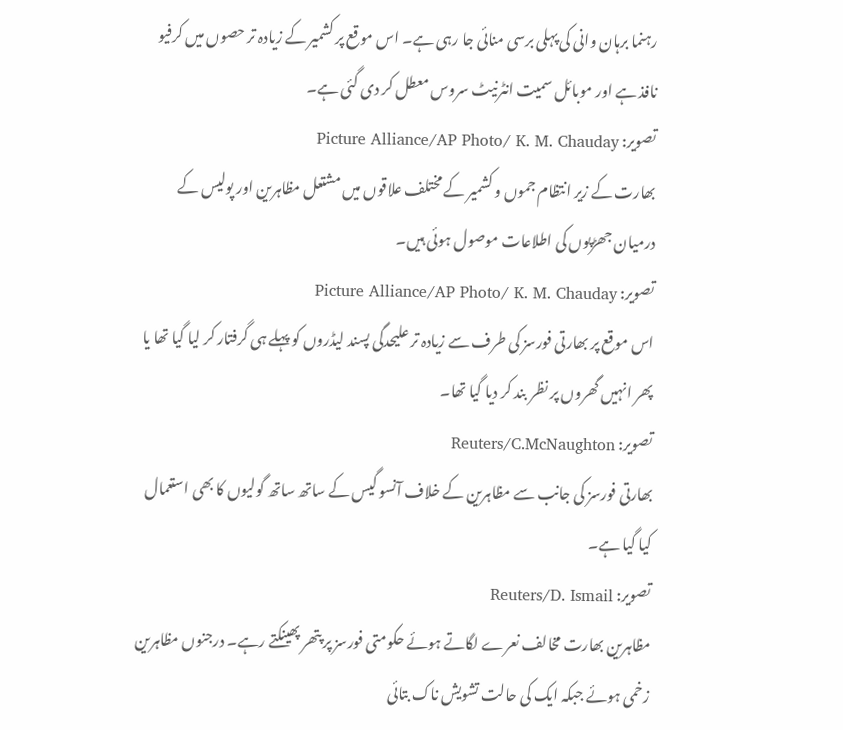رہنما برہان وانی کی پہلی برسی منائی جا رہی ہے۔ اس موقع پر کشمیر کے زیادہ تر حصوں میں کرفیو نافذ ہے اور موبائل سمیت انٹرنیٹ سروس معطل کر دی گئی ہے۔
تصویر: Picture Alliance/AP Photo/ K. M. Chauday
بھارت کے زیر انتظام جموں و کشمیر کے مختلف علاقوں میں مشتعل مظاہرین اور پولیس کے درمیان جھڑپوں کی اطلاعات موصول ہوئی ہیں۔
تصویر: Picture Alliance/AP Photo/ K. M. Chauday
اس موقع پر بھارتی فورسز کی طرف سے زیادہ تر علیحدگی پسند لیڈروں کو پہلے ہی گرفتار کر لیا گیا تھا یا پھر انہیں گھروں پر نظر بند کر دیا گیا تھا۔
تصویر: Reuters/C.McNaughton
بھارتی فورسز کی جانب سے مظاہرین کے خلاف آنسو گیس کے ساتھ ساتھ گولیوں کا بھی استعمال کیا گیا ہے۔
تصویر: Reuters/D. Ismail
مظاہرین بھارت مخالف نعرے لگاتے ہوئے حکومتی فورسز پر پتھر پھینکتے رہے۔ درجنوں مظاہرین زخمی ہوئے جبکہ ایک کی حالت تشویش ناک بتائی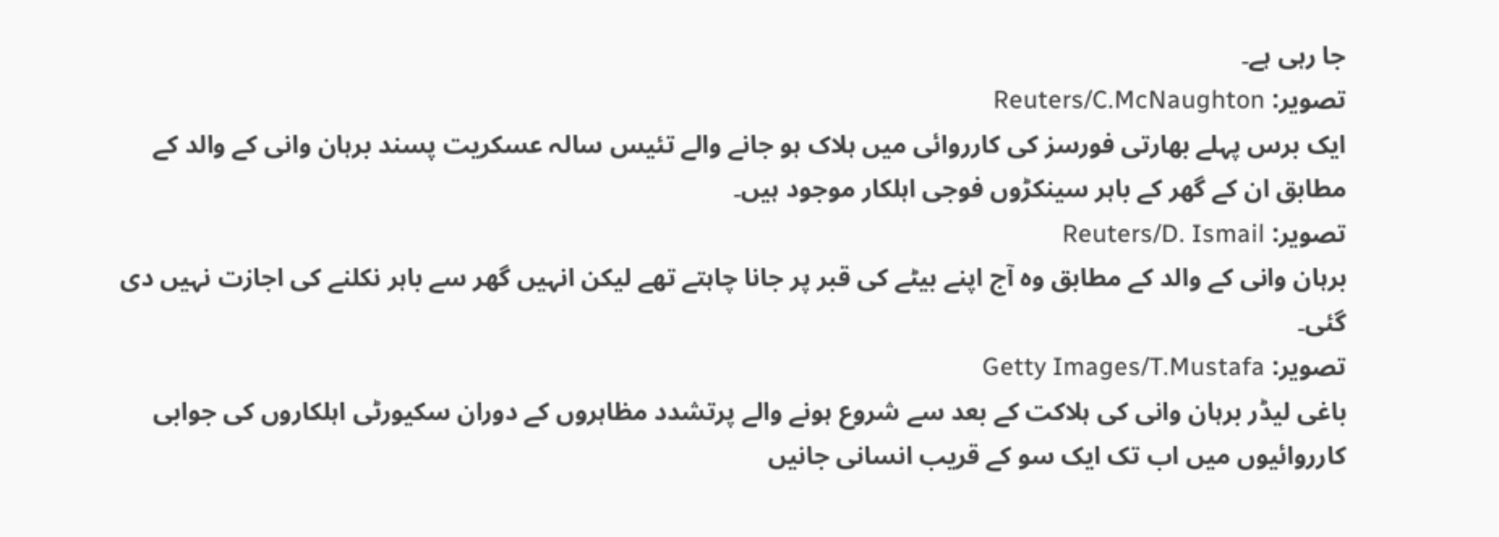جا رہی ہے۔
تصویر: Reuters/C.McNaughton
ایک برس پہلے بھارتی فورسز کی کارروائی میں ہلاک ہو جانے والے تئیس سالہ عسکریت پسند برہان وانی کے والد کے مطابق ان کے گھر کے باہر سینکڑوں فوجی اہلکار موجود ہیں۔
تصویر: Reuters/D. Ismail
برہان وانی کے والد کے مطابق وہ آج اپنے بیٹے کی قبر پر جانا چاہتے تھے لیکن انہیں گھر سے باہر نکلنے کی اجازت نہیں دی گئی۔
تصویر: Getty Images/T.Mustafa
باغی لیڈر برہان وانی کی ہلاکت کے بعد سے شروع ہونے والے پرتشدد مظاہروں کے دوران سکیورٹی اہلکاروں کی جوابی کارروائیوں میں اب تک ایک سو کے قریب انسانی جانیں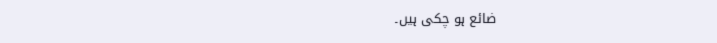ضائع ہو چکی ہیں۔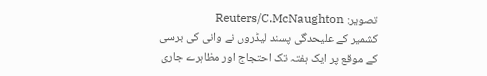تصویر: Reuters/C.McNaughton
کشمیر کے علیحدگی پسند لیڈروں نے وانی کی برسی کے موقع پر ایک ہفتہ تک احتجاج اور مظاہرے جاری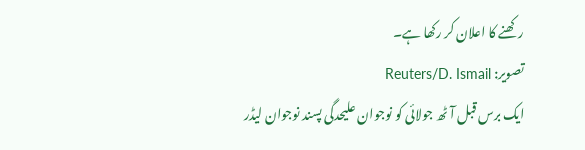رکھنے کا اعلان کر رکھا ہے۔
تصویر: Reuters/D. Ismail
ایک برس قبل آٹھ جولائی کو نوجوان علیحدگی پسند نوجوان لیڈر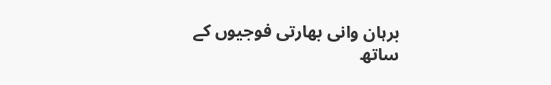برہان وانی بھارتی فوجیوں کے ساتھ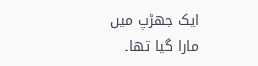ایک جھڑپ میں مارا گیا تھا۔